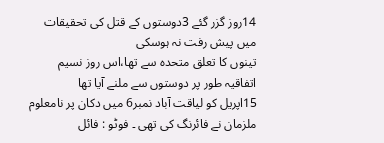14روز گزر گئے 3دوستوں کے قتل کی تحقیقات میں پیش رفت نہ ہوسکی
تینوں کا تعلق متحدہ سے تھا،اس روز نسیم اتفاقیہ طور پر دوستوں سے ملنے آیا تھا
15اپریل کو لیاقت آباد نمبر6 میں دکان پر نامعلوم ملزمان نے فائرنگ کی تھی ۔ فوٹو : فائل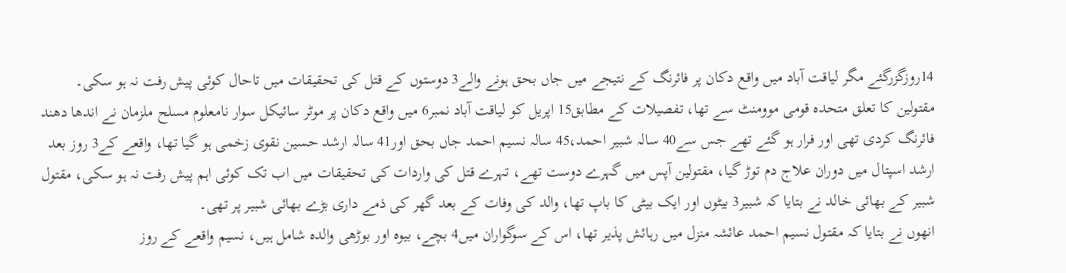14روزگزرگئے مگر لیاقت آباد میں واقع دکان پر فائرنگ کے نتیجے میں جاں بحق ہونے والے3 دوستوں کے قتل کی تحقیقات میں تاحال کوئی پیش رفت نہ ہو سکی۔
مقتولین کا تعلق متحدہ قومی موومنٹ سے تھا، تفصیلات کے مطابق15 اپریل کو لیاقت آباد نمبر6 میں واقع دکان پر موٹر سائیکل سوار نامعلوم مسلح ملزمان نے اندھا دھند فائرنگ کردی تھی اور فرار ہو گئے تھے جس سے40 سالہ شبیر احمد،45 سالہ نسیم احمد جاں بحق اور41 سالہ ارشد حسین نقوی زخمی ہو گیا تھا، واقعے کے3 روز بعد ارشد اسپتال میں دوران علاج دم توڑ گیا، مقتولین آپس میں گہرے دوست تھے، تہرے قتل کی واردات کی تحقیقات میں اب تک کوئی اہم پیش رفت نہ ہو سکی، مقتول شبیر کے بھائی خالد نے بتایا کہ شبیر3 بیٹوں اور ایک بیٹی کا باپ تھا، والد کی وفات کے بعد گھر کی ذمے داری بڑے بھائی شبیر پر تھی۔
انھوں نے بتایا کہ مقتول نسیم احمد عائشہ منزل میں رہائش پذیر تھا، اس کے سوگواران میں4 بچے، بیوہ اور بوڑھی والدہ شامل ہیں، نسیم واقعے کے روز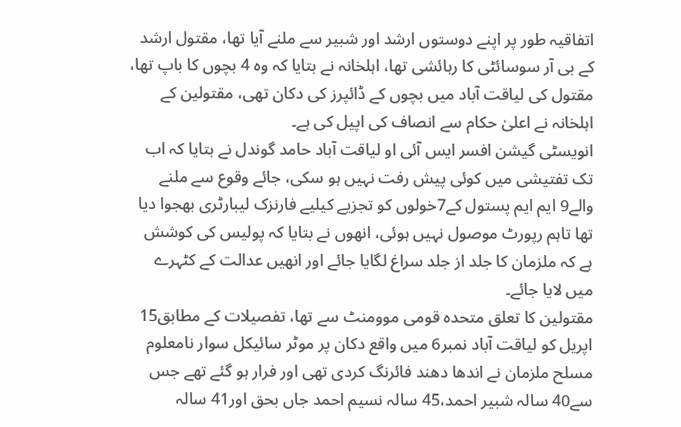اتفاقیہ طور پر اپنے دوستوں ارشد اور شبیر سے ملنے آیا تھا، مقتول ارشد کے بی آر سوسائٹی کا رہائشی تھا، اہلخانہ نے بتایا کہ وہ 4 بچوں کا باپ تھا، مقتول کی لیاقت آباد میں بچوں کے ڈائپرز کی دکان تھی، مقتولین کے اہلخانہ نے اعلیٰ حکام سے انصاف کی اپیل کی ہے۔
انویسٹی گیشن افسر ایس آئی او لیاقت آباد حامد گوندل نے بتایا کہ اب تک تفتیشی میں کوئی پیش رفت نہیں ہو سکی، جائے وقوع سے ملنے والے9 ایم ایم پستول کے7خولوں کو تجزیے کیلیے فارنزک لیبارٹری بھجوا دیا تھا تاہم رپورٹ موصول نہیں ہوئی، انھوں نے بتایا کہ پولیس کی کوشش ہے کہ ملزمان کا جلد از جلد سراغ لگایا جائے اور انھیں عدالت کے کٹہرے میں لایا جائے۔
مقتولین کا تعلق متحدہ قومی موومنٹ سے تھا، تفصیلات کے مطابق15 اپریل کو لیاقت آباد نمبر6 میں واقع دکان پر موٹر سائیکل سوار نامعلوم مسلح ملزمان نے اندھا دھند فائرنگ کردی تھی اور فرار ہو گئے تھے جس سے40 سالہ شبیر احمد،45 سالہ نسیم احمد جاں بحق اور41 سالہ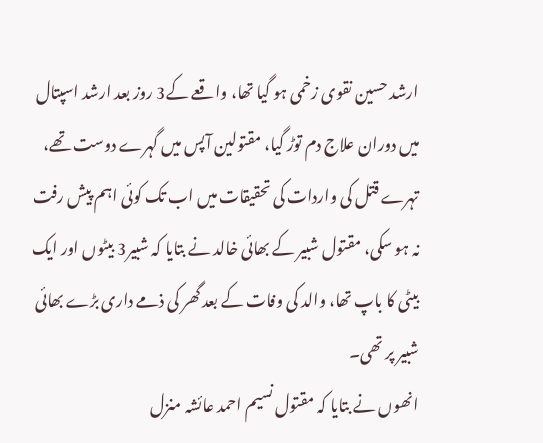ارشد حسین نقوی زخمی ہو گیا تھا، واقعے کے3 روز بعد ارشد اسپتال میں دوران علاج دم توڑ گیا، مقتولین آپس میں گہرے دوست تھے، تہرے قتل کی واردات کی تحقیقات میں اب تک کوئی اہم پیش رفت نہ ہو سکی، مقتول شبیر کے بھائی خالد نے بتایا کہ شبیر3 بیٹوں اور ایک بیٹی کا باپ تھا، والد کی وفات کے بعد گھر کی ذمے داری بڑے بھائی شبیر پر تھی۔
انھوں نے بتایا کہ مقتول نسیم احمد عائشہ منزل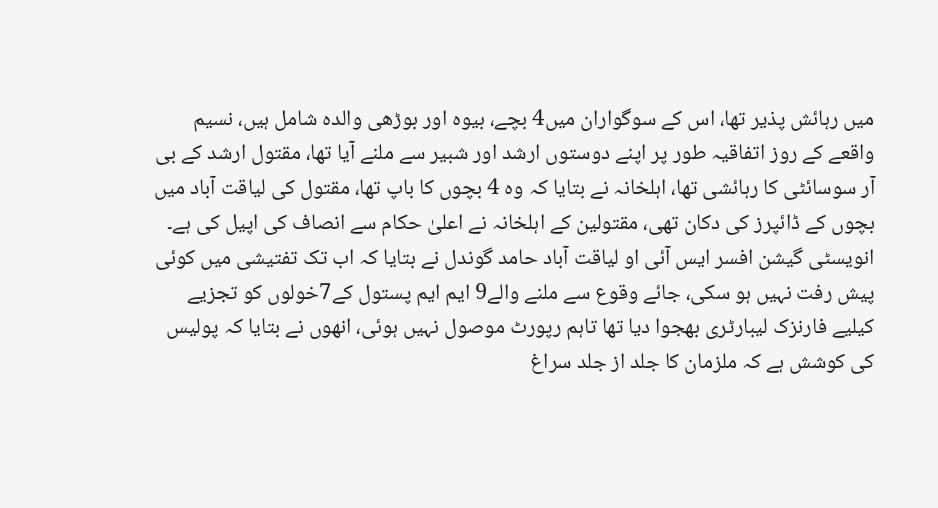میں رہائش پذیر تھا، اس کے سوگواران میں4 بچے، بیوہ اور بوڑھی والدہ شامل ہیں، نسیم واقعے کے روز اتفاقیہ طور پر اپنے دوستوں ارشد اور شبیر سے ملنے آیا تھا، مقتول ارشد کے بی آر سوسائٹی کا رہائشی تھا، اہلخانہ نے بتایا کہ وہ 4 بچوں کا باپ تھا، مقتول کی لیاقت آباد میں بچوں کے ڈائپرز کی دکان تھی، مقتولین کے اہلخانہ نے اعلیٰ حکام سے انصاف کی اپیل کی ہے۔
انویسٹی گیشن افسر ایس آئی او لیاقت آباد حامد گوندل نے بتایا کہ اب تک تفتیشی میں کوئی پیش رفت نہیں ہو سکی، جائے وقوع سے ملنے والے9 ایم ایم پستول کے7خولوں کو تجزیے کیلیے فارنزک لیبارٹری بھجوا دیا تھا تاہم رپورٹ موصول نہیں ہوئی، انھوں نے بتایا کہ پولیس کی کوشش ہے کہ ملزمان کا جلد از جلد سراغ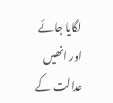لگایا جائے اور انھیں عدالت کے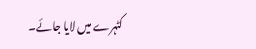کٹہرے میں لایا جائے۔